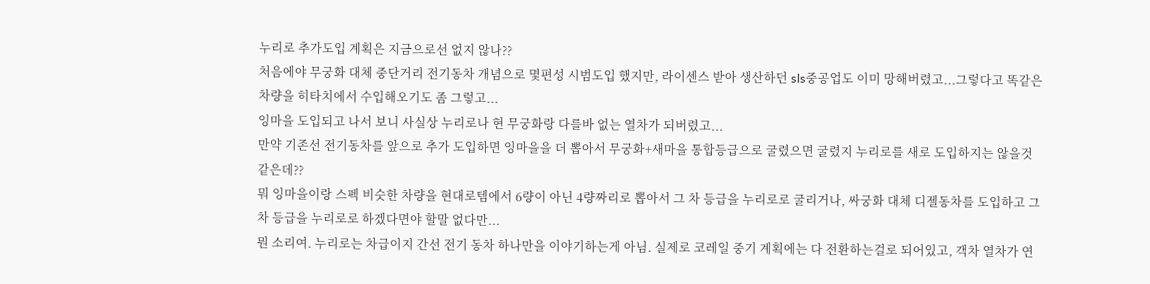누리로 추가도입 계획은 지금으로선 없지 않나??
처음에야 무궁화 대체 중단거리 전기동차 개념으로 몇편성 시범도입 했지만, 라이센스 받아 생산하던 sls중공업도 이미 망해버렸고...그렇다고 똑같은 차량을 히타치에서 수입해오기도 좀 그렇고...
잉마을 도입되고 나서 보니 사실상 누리로나 현 무궁화랑 다를바 없는 열차가 되버렸고...
만약 기존선 전기동차를 앞으로 추가 도입하면 잉마을을 더 뽑아서 무궁화+새마을 통합등급으로 굴렸으면 굴렸지 누리로를 새로 도입하지는 않을것 같은데??
뭐 잉마을이랑 스펙 비슷한 차량을 현대로템에서 6량이 아닌 4량짜리로 뽑아서 그 차 등급을 누리로로 굴리거나, 싸궁화 대체 디젤동차를 도입하고 그 차 등급을 누리로로 하겠다면야 할말 없다만...
뭔 소리여. 누리로는 차급이지 간선 전기 동차 하나만을 이야기하는게 아님. 실제로 코레일 중기 계획에는 다 전환하는걸로 되어있고, 객차 열차가 연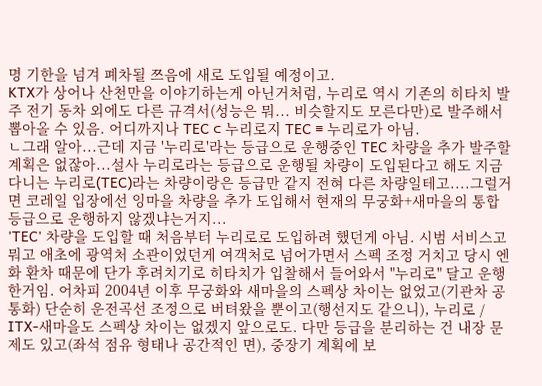명 기한을 넘겨 폐차될 쯔음에 새로 도입될 예정이고.
KTX가 상어나 산천만을 이야기하는게 아닌거처럼, 누리로 역시 기존의 히타치 발주 전기 동차 외에도 다른 규격서(성능은 뭐... 비슷할지도 모른다만)로 발주해서 뽑아올 수 있음. 어디까지나 TEC ⊂ 누리로지 TEC ≡ 누리로가 아님.
ㄴ그래 알아...근데 지금 '누리로'라는 등급으로 운행중인 TEC 차량을 추가 발주할 계획은 없잖아...설사 누리로라는 등급으로 운행될 차량이 도입된다고 해도 지금 다니는 누리로(TEC)라는 차량이랑은 등급만 같지 전혀 다른 차량일테고....그럴거면 코레일 입장에선 잉마을 차량을 추가 도입해서 현재의 무궁화+새마을의 통합 등급으로 운행하지 않겠냐는거지...
'TEC' 차량을 도입할 때 처음부터 누리로로 도입하려 했던게 아님. 시범 서비스고 뭐고 애초에 광역처 소관이었던게 여객처로 넘어가면서 스펙 조정 거치고 당시 엔화 환차 때문에 단가 후려치기로 히타치가 입찰해서 들어와서 "누리로" 달고 운행한거임. 어차피 2004년 이후 무궁화와 새마을의 스펙상 차이는 없었고(기관차 공통화) 단순히 운전곡선 조정으로 버텨왔을 뿐이고(행선지도 같으니), 누리로 / ITX-새마을도 스펙상 차이는 없겠지 앞으로도. 다만 등급을 분리하는 건 내장 문제도 있고(좌석 점유 형태나 공간적인 면), 중장기 계획에 보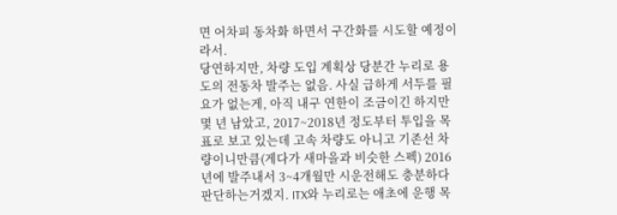면 어차피 동차화 하면서 구간화를 시도할 예정이라서.
당연하지만, 차량 도입 계획상 당분간 누리로 용도의 전동차 발주는 없음. 사실 급하게 서두를 필요가 없는게, 아직 내구 연한이 조금이긴 하지만 몇 년 남았고, 2017~2018년 정도부터 투입을 목표로 보고 있는데 고속 차량도 아니고 기존선 차량이니만큼(게다가 새마을과 비슷한 스펙) 2016년에 발주내서 3~4개월만 시운전해도 충분하다 판단하는거겠지. ITX와 누리로는 애초에 운행 목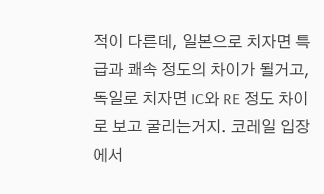적이 다른데, 일본으로 치자면 특급과 쾌속 정도의 차이가 될거고, 독일로 치자면 IC와 RE 정도 차이로 보고 굴리는거지. 코레일 입장에서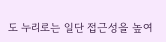도 누리로는 일단 접근성을 높여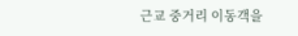근교 중거리 이동객을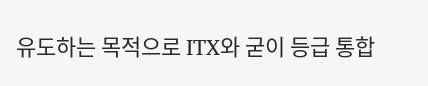유도하는 목적으로 ITX와 굳이 등급 통합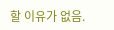할 이유가 없음.